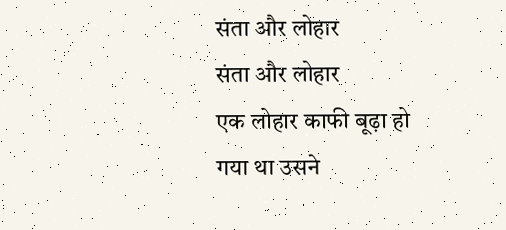संता और लोहार
संता और लोहार
एक लोहार काफी बूढ़ा हो गया था उसने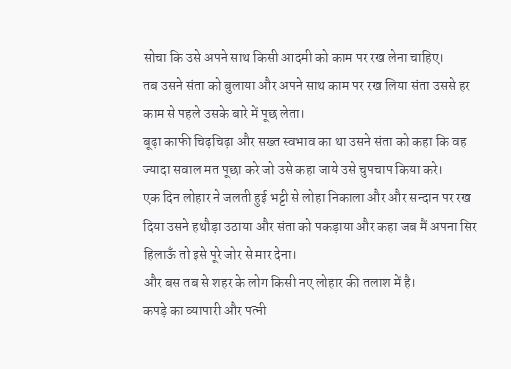सोचा कि उसे अपने साथ किसी आदमी को काम पर रख लेना चाहिए।
तब उसने संता को बुलाया और अपने साथ काम पर रख लिया संता उससे हर काम से पहले उसके बारे में पूछ लेता।
बूढ़ा काफी चिढ़चिढ़ा और सख्त स्वभाव का था उसने संता को कहा कि वह ज्यादा सवाल मत पूछा करे जो उसे कहा जाये उसे चुपचाप किया करे।
एक दिन लोहार ने जलती हुई भट्टी से लोहा निकाला और और सन्दान पर रख दिया उसने हथौड़ा उठाया और संता को पकड़ाया और कहा जब मैं अपना सिर हिलाऊँ तो इसे पूरे जोर से मार देना।
और बस तब से शहर के लोग किसी नए लोहार की तलाश में है।
कपड़े का व्यापारी और पत्नी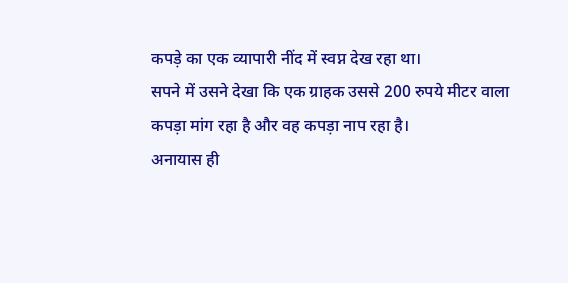कपड़े का एक व्यापारी नींद में स्वप्न देख रहा था।
सपने में उसने देखा कि एक ग्राहक उससे 200 रुपये मीटर वाला कपड़ा मांग रहा है और वह कपड़ा नाप रहा है।
अनायास ही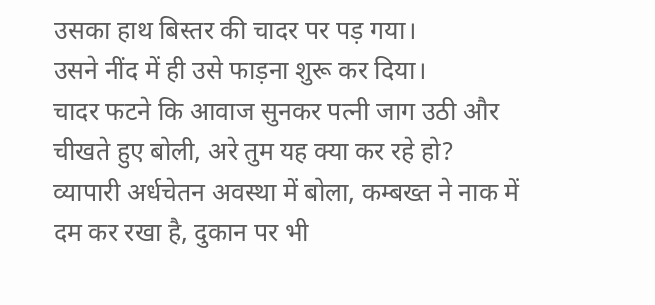उसका हाथ बिस्तर की चादर पर पड़ गया।
उसने नींद में ही उसे फाड़ना शुरू कर दिया।
चादर फटने कि आवाज सुनकर पत्नी जाग उठी और चीखते हुए बोली, अरे तुम यह क्या कर रहे हो?
व्यापारी अर्धचेतन अवस्था में बोला, कम्बख्त ने नाक में दम कर रखा है, दुकान पर भी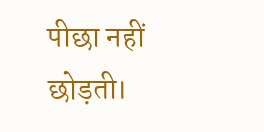पीछा नहीं छोड़ती।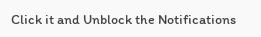Click it and Unblock the Notifications